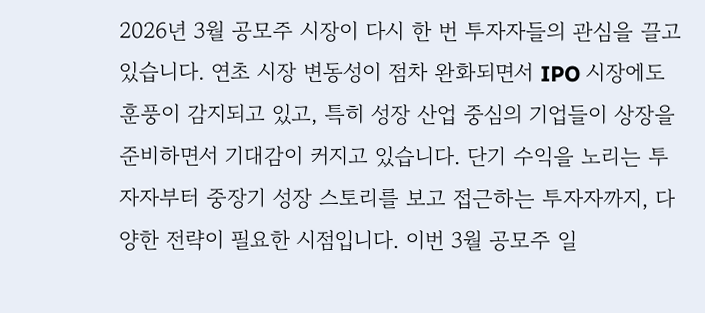2026년 3월 공모주 시장이 다시 한 번 투자자들의 관심을 끌고 있습니다. 연초 시장 변동성이 점차 완화되면서 IPO 시장에도 훈풍이 감지되고 있고, 특히 성장 산업 중심의 기업들이 상장을 준비하면서 기대감이 커지고 있습니다. 단기 수익을 노리는 투자자부터 중장기 성장 스토리를 보고 접근하는 투자자까지, 다양한 전략이 필요한 시점입니다. 이번 3월 공모주 일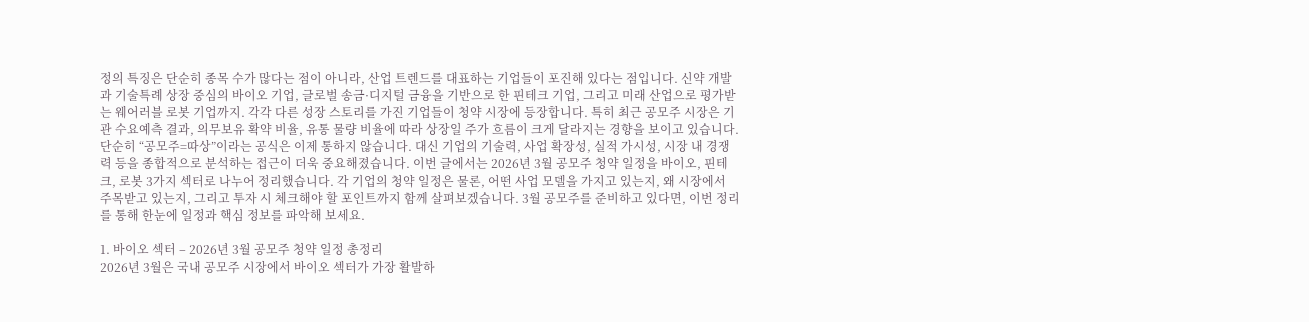정의 특징은 단순히 종목 수가 많다는 점이 아니라, 산업 트렌드를 대표하는 기업들이 포진해 있다는 점입니다. 신약 개발과 기술특례 상장 중심의 바이오 기업, 글로벌 송금·디지털 금융을 기반으로 한 핀테크 기업, 그리고 미래 산업으로 평가받는 웨어러블 로봇 기업까지. 각각 다른 성장 스토리를 가진 기업들이 청약 시장에 등장합니다. 특히 최근 공모주 시장은 기관 수요예측 결과, 의무보유 확약 비율, 유통 물량 비율에 따라 상장일 주가 흐름이 크게 달라지는 경향을 보이고 있습니다. 단순히 “공모주=따상”이라는 공식은 이제 통하지 않습니다. 대신 기업의 기술력, 사업 확장성, 실적 가시성, 시장 내 경쟁력 등을 종합적으로 분석하는 접근이 더욱 중요해졌습니다. 이번 글에서는 2026년 3월 공모주 청약 일정을 바이오, 핀테크, 로봇 3가지 섹터로 나누어 정리했습니다. 각 기업의 청약 일정은 물론, 어떤 사업 모델을 가지고 있는지, 왜 시장에서 주목받고 있는지, 그리고 투자 시 체크해야 할 포인트까지 함께 살펴보겠습니다. 3월 공모주를 준비하고 있다면, 이번 정리를 통해 한눈에 일정과 핵심 정보를 파악해 보세요.

1. 바이오 섹터 – 2026년 3월 공모주 청약 일정 총정리
2026년 3월은 국내 공모주 시장에서 바이오 섹터가 가장 활발하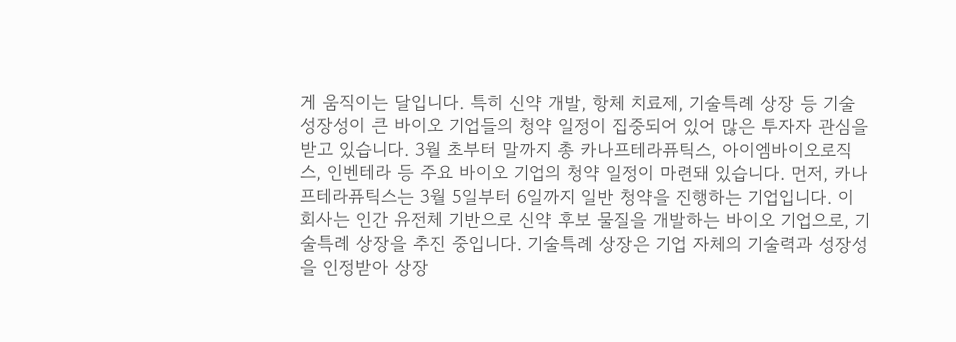게 움직이는 달입니다. 특히 신약 개발, 항체 치료제, 기술특례 상장 등 기술 성장성이 큰 바이오 기업들의 청약 일정이 집중되어 있어 많은 투자자 관심을 받고 있습니다. 3월 초부터 말까지 총 카나프테라퓨틱스, 아이엠바이오로직스, 인벤테라 등 주요 바이오 기업의 청약 일정이 마련돼 있습니다. 먼저, 카나프테라퓨틱스는 3월 5일부터 6일까지 일반 청약을 진행하는 기업입니다. 이 회사는 인간 유전체 기반으로 신약 후보 물질을 개발하는 바이오 기업으로, 기술특례 상장을 추진 중입니다. 기술특례 상장은 기업 자체의 기술력과 성장성을 인정받아 상장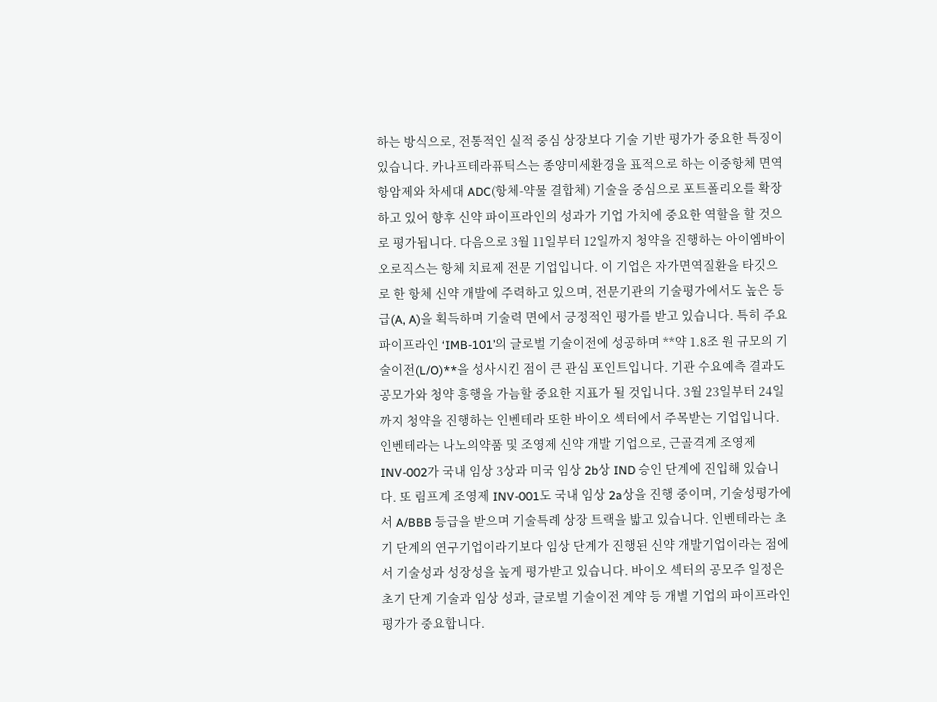하는 방식으로, 전통적인 실적 중심 상장보다 기술 기반 평가가 중요한 특징이 있습니다. 카나프테라퓨틱스는 종양미세환경을 표적으로 하는 이중항체 면역항암제와 차세대 ADC(항체-약물 결합체) 기술을 중심으로 포트폴리오를 확장하고 있어 향후 신약 파이프라인의 성과가 기업 가치에 중요한 역할을 할 것으로 평가됩니다. 다음으로 3월 11일부터 12일까지 청약을 진행하는 아이엠바이오로직스는 항체 치료제 전문 기업입니다. 이 기업은 자가면역질환을 타깃으로 한 항체 신약 개발에 주력하고 있으며, 전문기관의 기술평가에서도 높은 등급(A, A)을 획득하며 기술력 면에서 긍정적인 평가를 받고 있습니다. 특히 주요 파이프라인 ‘IMB-101’의 글로벌 기술이전에 성공하며 **약 1.8조 원 규모의 기술이전(L/O)**을 성사시킨 점이 큰 관심 포인트입니다. 기관 수요예측 결과도 공모가와 청약 흥행을 가늠할 중요한 지표가 될 것입니다. 3월 23일부터 24일까지 청약을 진행하는 인벤테라 또한 바이오 섹터에서 주목받는 기업입니다. 인벤테라는 나노의약품 및 조영제 신약 개발 기업으로, 근골격계 조영제 INV-002가 국내 임상 3상과 미국 임상 2b상 IND 승인 단계에 진입해 있습니다. 또 림프계 조영제 INV-001도 국내 임상 2a상을 진행 중이며, 기술성평가에서 A/BBB 등급을 받으며 기술특례 상장 트랙을 밟고 있습니다. 인벤테라는 초기 단계의 연구기업이라기보다 임상 단계가 진행된 신약 개발기업이라는 점에서 기술성과 성장성을 높게 평가받고 있습니다. 바이오 섹터의 공모주 일정은 초기 단계 기술과 임상 성과, 글로벌 기술이전 계약 등 개별 기업의 파이프라인 평가가 중요합니다.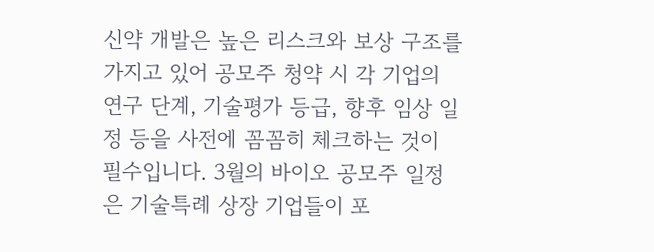신약 개발은 높은 리스크와 보상 구조를 가지고 있어 공모주 청약 시 각 기업의 연구 단계, 기술평가 등급, 향후 임상 일정 등을 사전에 꼼꼼히 체크하는 것이 필수입니다. 3월의 바이오 공모주 일정은 기술특례 상장 기업들이 포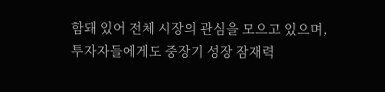함돼 있어 전체 시장의 관심을 모으고 있으며, 투자자들에게도 중장기 성장 잠재력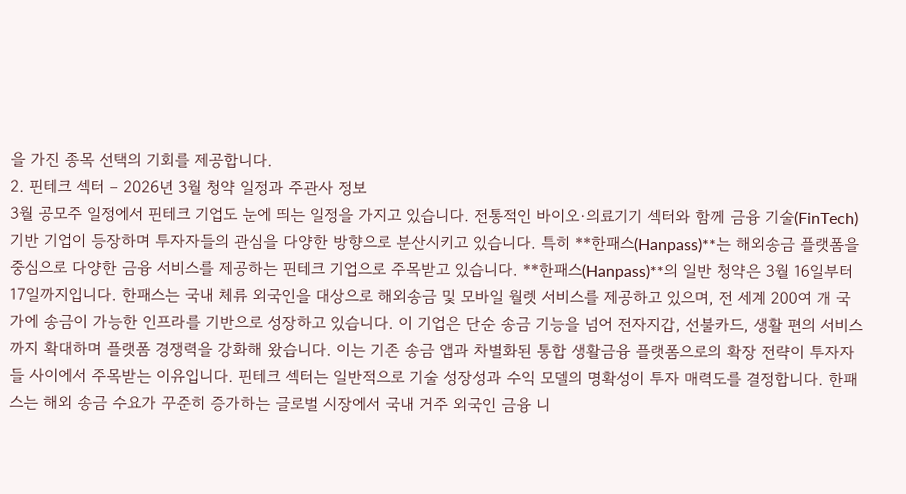을 가진 종목 선택의 기회를 제공합니다.
2. 핀테크 섹터 – 2026년 3월 청약 일정과 주관사 정보
3월 공모주 일정에서 핀테크 기업도 눈에 띄는 일정을 가지고 있습니다. 전통적인 바이오·의료기기 섹터와 함께 금융 기술(FinTech) 기반 기업이 등장하며 투자자들의 관심을 다양한 방향으로 분산시키고 있습니다. 특히 **한패스(Hanpass)**는 해외송금 플랫폼을 중심으로 다양한 금융 서비스를 제공하는 핀테크 기업으로 주목받고 있습니다. **한패스(Hanpass)**의 일반 청약은 3월 16일부터 17일까지입니다. 한패스는 국내 체류 외국인을 대상으로 해외송금 및 모바일 월렛 서비스를 제공하고 있으며, 전 세계 200여 개 국가에 송금이 가능한 인프라를 기반으로 성장하고 있습니다. 이 기업은 단순 송금 기능을 넘어 전자지갑, 선불카드, 생활 편의 서비스까지 확대하며 플랫폼 경쟁력을 강화해 왔습니다. 이는 기존 송금 앱과 차별화된 통합 생활금융 플랫폼으로의 확장 전략이 투자자들 사이에서 주목받는 이유입니다. 핀테크 섹터는 일반적으로 기술 성장성과 수익 모델의 명확성이 투자 매력도를 결정합니다. 한패스는 해외 송금 수요가 꾸준히 증가하는 글로벌 시장에서 국내 거주 외국인 금융 니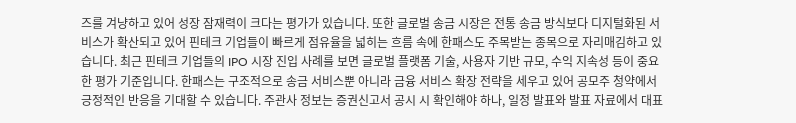즈를 겨냥하고 있어 성장 잠재력이 크다는 평가가 있습니다. 또한 글로벌 송금 시장은 전통 송금 방식보다 디지털화된 서비스가 확산되고 있어 핀테크 기업들이 빠르게 점유율을 넓히는 흐름 속에 한패스도 주목받는 종목으로 자리매김하고 있습니다. 최근 핀테크 기업들의 IPO 시장 진입 사례를 보면 글로벌 플랫폼 기술, 사용자 기반 규모, 수익 지속성 등이 중요한 평가 기준입니다. 한패스는 구조적으로 송금 서비스뿐 아니라 금융 서비스 확장 전략을 세우고 있어 공모주 청약에서 긍정적인 반응을 기대할 수 있습니다. 주관사 정보는 증권신고서 공시 시 확인해야 하나, 일정 발표와 발표 자료에서 대표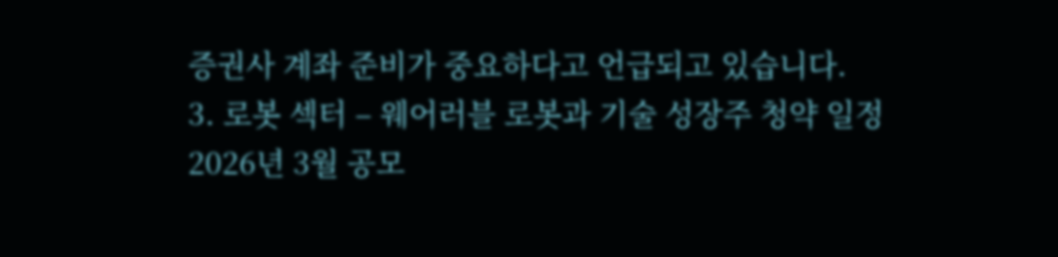증권사 계좌 준비가 중요하다고 언급되고 있습니다.
3. 로봇 섹터 – 웨어러블 로봇과 기술 성장주 청약 일정
2026년 3월 공모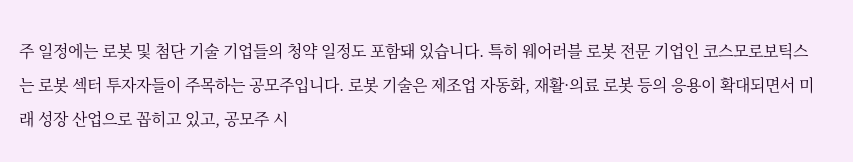주 일정에는 로봇 및 첨단 기술 기업들의 청약 일정도 포함돼 있습니다. 특히 웨어러블 로봇 전문 기업인 코스모로보틱스는 로봇 섹터 투자자들이 주목하는 공모주입니다. 로봇 기술은 제조업 자동화, 재활·의료 로봇 등의 응용이 확대되면서 미래 성장 산업으로 꼽히고 있고, 공모주 시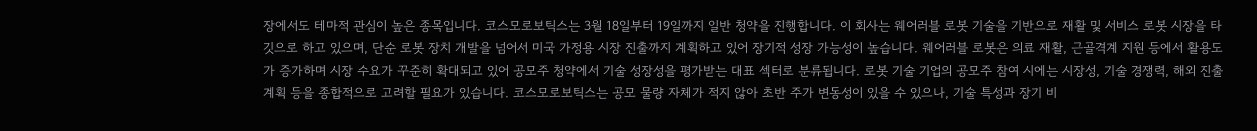장에서도 테마적 관심이 높은 종목입니다. 코스모로보틱스는 3월 18일부터 19일까지 일반 청약을 진행합니다. 이 회사는 웨어러블 로봇 기술을 기반으로 재활 및 서비스 로봇 시장을 타깃으로 하고 있으며, 단순 로봇 장치 개발을 넘어서 미국 가정용 시장 진출까지 계획하고 있어 장기적 성장 가능성이 높습니다. 웨어러블 로봇은 의료 재활, 근골격계 지원 등에서 활용도가 증가하며 시장 수요가 꾸준히 확대되고 있어 공모주 청약에서 기술 성장성을 평가받는 대표 섹터로 분류됩니다. 로봇 기술 기업의 공모주 참여 시에는 시장성, 기술 경쟁력, 해외 진출 계획 등을 종합적으로 고려할 필요가 있습니다. 코스모로보틱스는 공모 물량 자체가 적지 않아 초반 주가 변동성이 있을 수 있으나, 기술 특성과 장기 비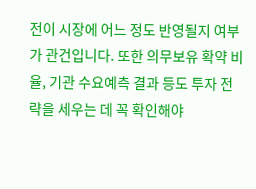전이 시장에 어느 정도 반영될지 여부가 관건입니다. 또한 의무보유 확약 비율, 기관 수요예측 결과 등도 투자 전략을 세우는 데 꼭 확인해야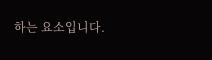하는 요소입니다.